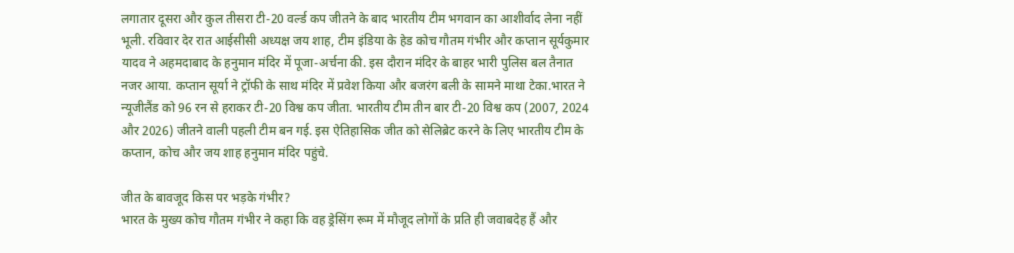लगातार दूसरा और कुल तीसरा टी-20 वर्ल्ड कप जीतने के बाद भारतीय टीम भगवान का आशीर्वाद लेना नहीं भूली. रविवार देर रात आईसीसी अध्यक्ष जय शाह, टीम इंडिया के हेड कोच गौतम गंभीर और कप्तान सूर्यकुमार यादव ने अहमदाबाद के हनुमान मंदिर में पूजा-अर्चना की. इस दौरान मंदिर के बाहर भारी पुलिस बल तैनात नजर आया. कप्तान सूर्या ने ट्रॉफी के साथ मंदिर में प्रवेश किया और बजरंग बली के सामने माथा टेका.भारत ने न्यूजीलैंड को 96 रन से हराकर टी-20 विश्व कप जीता. भारतीय टीम तीन बार टी-20 विश्व कप (2007, 2024 और 2026) जीतने वाली पहली टीम बन गई. इस ऐतिहासिक जीत को सेलिब्रेट करने के लिए भारतीय टीम के कप्तान, कोच और जय शाह हनुमान मंदिर पहुंचे.

जीत के बावजूद किस पर भड़के गंभीर?
भारत के मुख्य कोच गौतम गंभीर ने कहा कि वह ड्रेसिंग रूम में मौजूद लोगों के प्रति ही जवाबदेह हैं और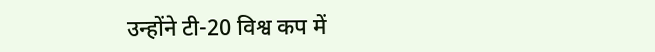उन्होंने टी-20 विश्व कप में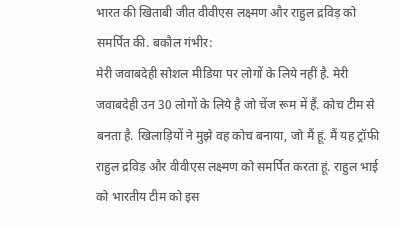भारत की खिताबी जीत वीवीएस लक्ष्मण और राहुल द्रविड़ को समर्पित की. बकौल गंभीर:
मेरी जवाबदेही सोशल मीडिया पर लोगों के लिये नहीं है. मेरी जवाबदेही उन 30 लोगों के लिये है जो चेंज रूम में हैं. कोच टीम से बनता है. खिलाड़ियों ने मुझे वह कोच बनाया, जो मैं हूं. मैं यह ट्रॉफी राहुल द्रविड़ और वीवीएस लक्ष्मण को समर्पित करता हूं. राहुल भाई को भारतीय टीम को इस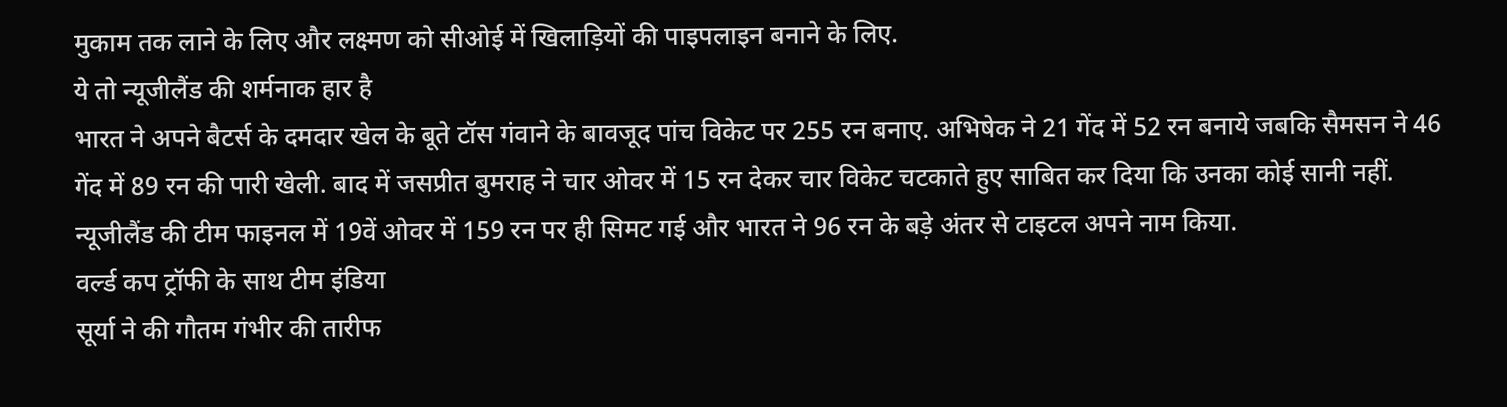मुकाम तक लाने के लिए और लक्ष्मण को सीओई में खिलाड़ियों की पाइपलाइन बनाने के लिए.
ये तो न्यूजीलैंड की शर्मनाक हार है
भारत ने अपने बैटर्स के दमदार खेल के बूते टॉस गंवाने के बावजूद पांच विकेट पर 255 रन बनाए. अभिषेक ने 21 गेंद में 52 रन बनाये जबकि सैमसन ने 46 गेंद में 89 रन की पारी खेली. बाद में जसप्रीत बुमराह ने चार ओवर में 15 रन देकर चार विकेट चटकाते हुए साबित कर दिया कि उनका कोई सानी नहीं. न्यूजीलैंड की टीम फाइनल में 19वें ओवर में 159 रन पर ही सिमट गई और भारत ने 96 रन के बड़े अंतर से टाइटल अपने नाम किया.
वर्ल्ड कप ट्रॉफी के साथ टीम इंडिया
सूर्या ने की गौतम गंभीर की तारीफ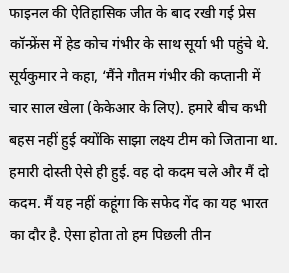फाइनल की ऐतिहासिक जीत के बाद रखी गई प्रेस कॉन्फ्रेंस में हेड कोच गंभीर के साथ सूर्या भी पहुंचे थे. सूर्यकुमार ने कहा, ‘मैंने गौतम गंभीर की कप्तानी में चार साल खेला (केकेआर के लिए). हमारे बीच कभी बहस नहीं हुई क्योंकि साझा लक्ष्य टीम को जिताना था. हमारी दोस्ती ऐसे ही हुई. वह दो कदम चले और मैं दो कदम. मैं यह नहीं कहूंगा कि सफेद गेंद का यह भारत का दौर है. ऐसा होता तो हम पिछली तीन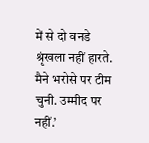में से दो वनडे श्रृंखला नहीं हारते. मैने भरोसे पर टीम चुनी. उम्मीद पर नहीं.’